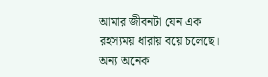আমার জীবনটা যেন এক রহস্যময় ধারায় বয়ে চলেছে।
অন্য অনেক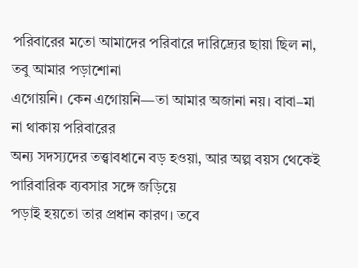পরিবারের মতো আমাদের পরিবারে দারিদ্র্যের ছায়া ছিল না, তবু আমার পড়াশোনা
এগোয়নি। কেন এগোয়নি—তা আমার অজানা নয়। বাবা–মা না থাকায় পরিবারের
অন্য সদস্যদের তত্ত্বাবধানে বড় হওয়া, আর অল্প বয়স থেকেই পারিবারিক ব্যবসার সঙ্গে জড়িয়ে
পড়াই হয়তো তার প্রধান কারণ। তবে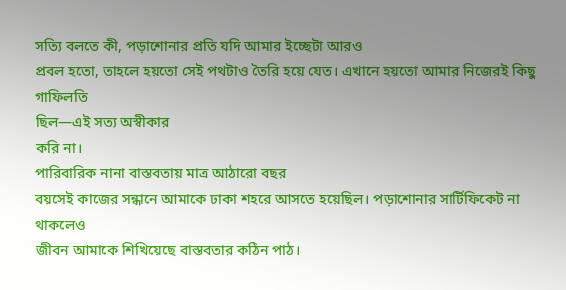সত্যি বলতে কী, পড়াশোনার প্রতি যদি আমার ইচ্ছেটা আরও
প্রবল হতো, তাহলে হয়তো সেই পথটাও তৈরি হয়ে যেত। এখানে হয়তো আমার নিজেরই কিছু গাফিলতি
ছিল—এই সত্য অস্বীকার
করি না।
পারিবারিক নানা বাস্তবতায় মাত্র আঠারো বছর
বয়সেই কাজের সন্ধানে আমাকে ঢাকা শহরে আসতে হয়েছিল। পড়াশোনার সার্টিফিকেট না থাকলেও
জীবন আমাকে শিখিয়েছে বাস্তবতার কঠিন পাঠ।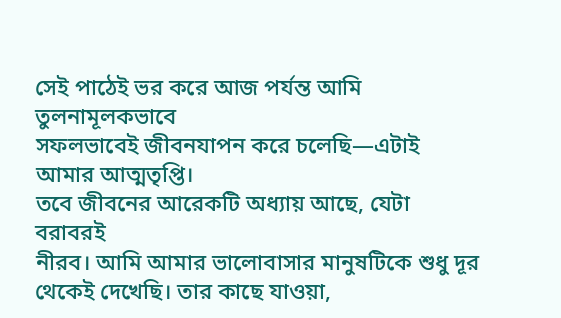সেই পাঠেই ভর করে আজ পর্যন্ত আমি তুলনামূলকভাবে
সফলভাবেই জীবনযাপন করে চলেছি—এটাই আমার আত্মতৃপ্তি।
তবে জীবনের আরেকটি অধ্যায় আছে, যেটা বরাবরই
নীরব। আমি আমার ভালোবাসার মানুষটিকে শুধু দূর থেকেই দেখেছি। তার কাছে যাওয়া,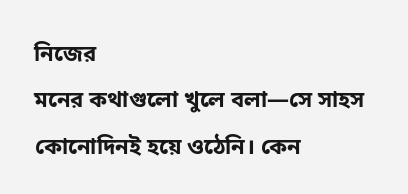নিজের
মনের কথাগুলো খুলে বলা—সে সাহস কোনোদিনই হয়ে ওঠেনি। কেন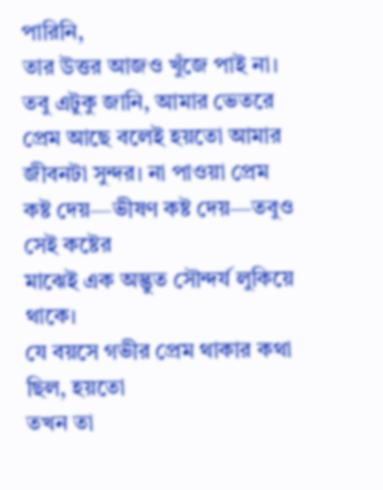পারিনি,
তার উত্তর আজও খুঁজে পাই না। তবু এটুকু জানি, আমার ভেতরে প্রেম আছে বলেই হয়তো আমার
জীবনটা সুন্দর। না পাওয়া প্রেম কষ্ট দেয়—ভীষণ কষ্ট দেয়—তবুও সেই কষ্টের
মাঝেই এক অদ্ভুত সৌন্দর্য লুকিয়ে থাকে।
যে বয়সে গভীর প্রেম থাকার কথা ছিল, হয়তো
তখন তা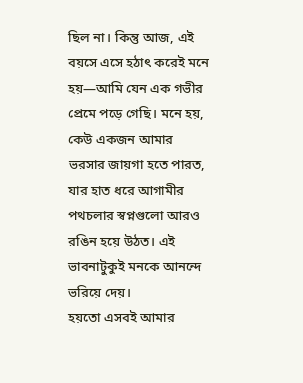ছিল না। কিন্তু আজ, এই বয়সে এসে হঠাৎ করেই মনে হয়—আমি যেন এক গভীর
প্রেমে পড়ে গেছি। মনে হয়, কেউ একজন আমার ভরসার জায়গা হতে পারত, যার হাত ধরে আগামীর
পথচলার স্বপ্নগুলো আরও রঙিন হয়ে উঠত। এই ভাবনাটুকুই মনকে আনন্দে ভরিয়ে দেয়।
হয়তো এসবই আমার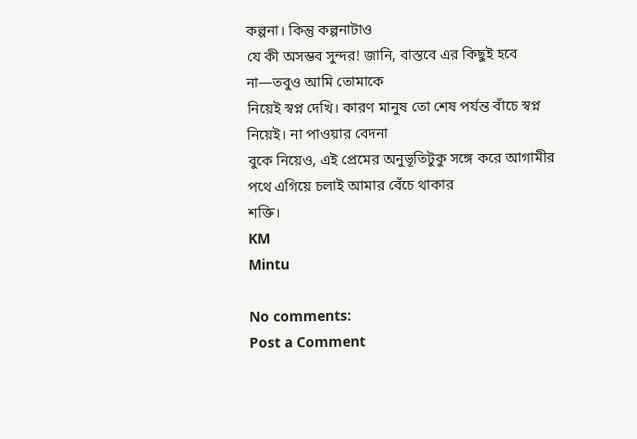কল্পনা। কিন্তু কল্পনাটাও
যে কী অসম্ভব সুন্দর! জানি, বাস্তবে এর কিছুই হবে না—তবুও আমি তোমাকে
নিয়েই স্বপ্ন দেখি। কারণ মানুষ তো শেষ পর্যন্ত বাঁচে স্বপ্ন নিয়েই। না পাওয়ার বেদনা
বুকে নিয়েও, এই প্রেমের অনুভূতিটুকু সঙ্গে করে আগামীর পথে এগিয়ে চলাই আমার বেঁচে থাকার
শক্তি।
KM
Mintu

No comments:
Post a Comment